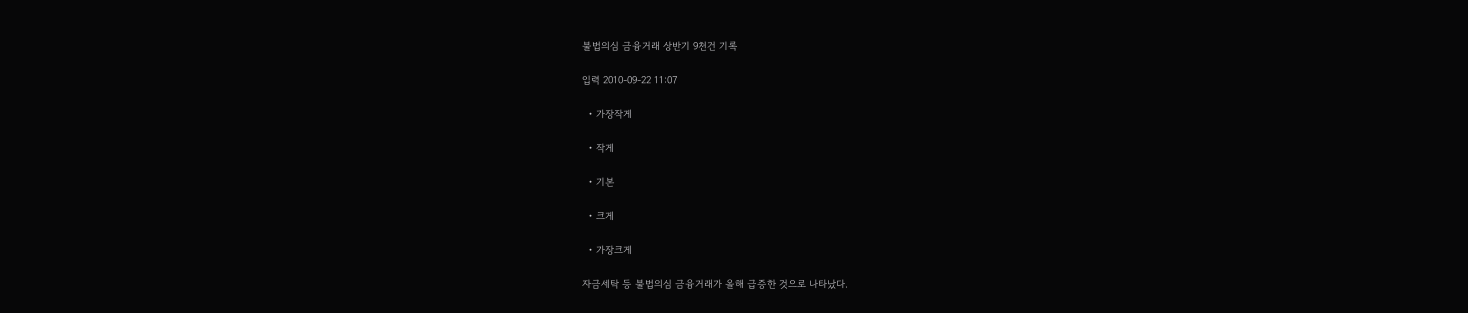불법의심 금융거래 상반기 9천건 기록

입력 2010-09-22 11:07

  • 가장작게

  • 작게

  • 기본

  • 크게

  • 가장크게

자금세탁 등 불법의심 금융거래가 올해 급증한 것으로 나타났다.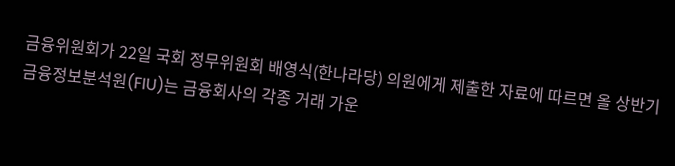금융위원회가 22일 국회 정무위원회 배영식(한나라당) 의원에게 제출한 자료에 따르면 올 상반기 금융정보분석원(FIU)는 금융회사의 각종 거래 가운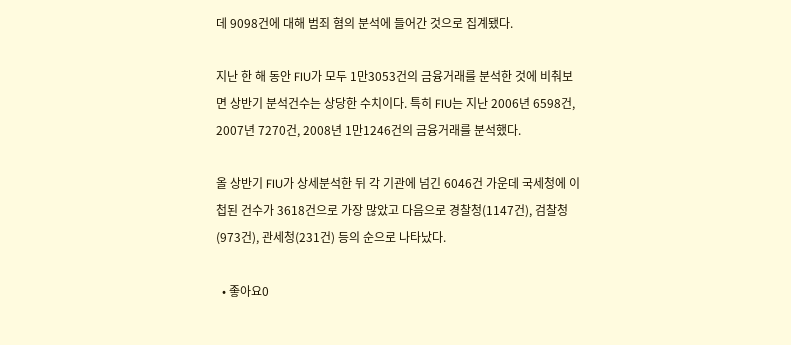데 9098건에 대해 범죄 혐의 분석에 들어간 것으로 집계됐다.

지난 한 해 동안 FIU가 모두 1만3053건의 금융거래를 분석한 것에 비춰보면 상반기 분석건수는 상당한 수치이다. 특히 FIU는 지난 2006년 6598건, 2007년 7270건, 2008년 1만1246건의 금융거래를 분석했다.

올 상반기 FIU가 상세분석한 뒤 각 기관에 넘긴 6046건 가운데 국세청에 이첩된 건수가 3618건으로 가장 많았고 다음으로 경찰청(1147건), 검찰청(973건), 관세청(231건) 등의 순으로 나타났다.

  • 좋아요0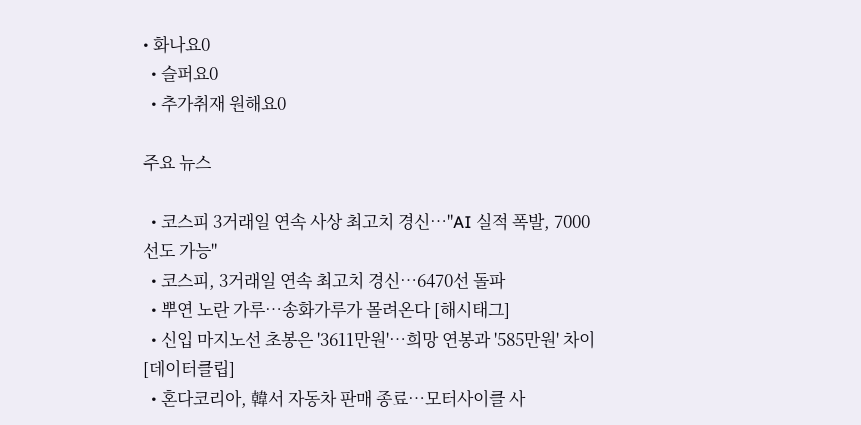• 화나요0
  • 슬퍼요0
  • 추가취재 원해요0

주요 뉴스

  • 코스피 3거래일 연속 사상 최고치 경신…"AI 실적 폭발, 7000선도 가능"
  • 코스피, 3거래일 연속 최고치 경신…6470선 돌파
  • 뿌연 노란 가루…송화가루가 몰려온다 [해시태그]
  • 신입 마지노선 초봉은 '3611만원'…희망 연봉과 '585만원' 차이 [데이터클립]
  • 혼다코리아, 韓서 자동차 판매 종료…모터사이클 사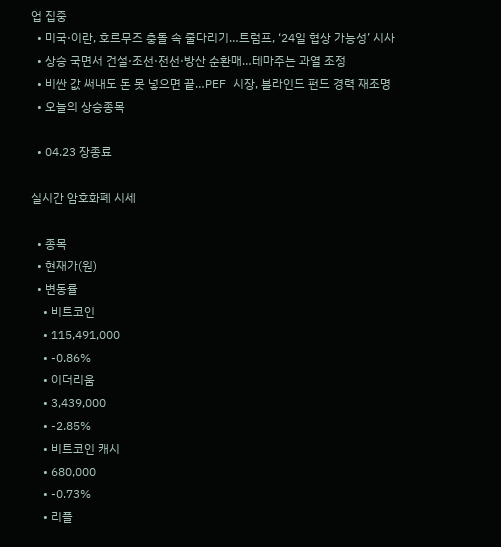업 집중
  • 미국·이란, 호르무즈 충돌 속 줄다리기…트럼프, ‘24일 협상 가능성’ 시사
  • 상승 국면서 건설·조선·전선·방산 순환매…테마주는 과열 조정
  • 비싼 값 써내도 돈 못 넣으면 끝…PEF 시장, 블라인드 펀드 경력 재조명
  • 오늘의 상승종목

  • 04.23 장종료

실시간 암호화폐 시세

  • 종목
  • 현재가(원)
  • 변동률
    • 비트코인
    • 115,491,000
    • -0.86%
    • 이더리움
    • 3,439,000
    • -2.85%
    • 비트코인 캐시
    • 680,000
    • -0.73%
    • 리플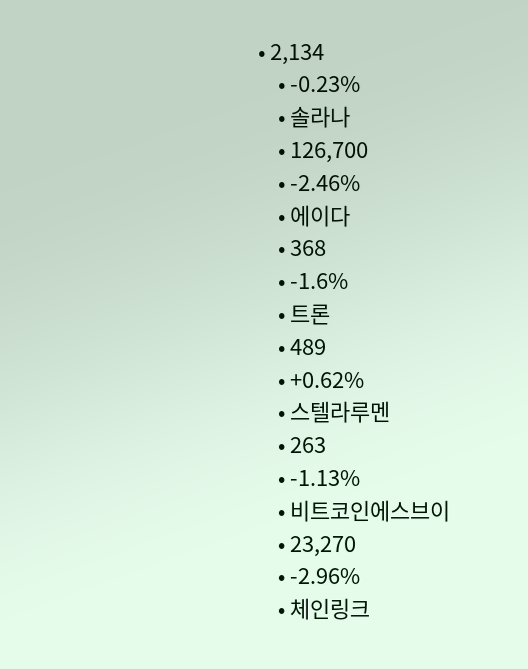• 2,134
    • -0.23%
    • 솔라나
    • 126,700
    • -2.46%
    • 에이다
    • 368
    • -1.6%
    • 트론
    • 489
    • +0.62%
    • 스텔라루멘
    • 263
    • -1.13%
    • 비트코인에스브이
    • 23,270
    • -2.96%
    • 체인링크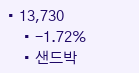• 13,730
    • -1.72%
    • 샌드박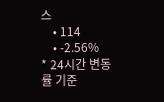스
    • 114
    • -2.56%
* 24시간 변동률 기준